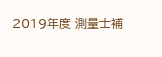2019年度 測量士補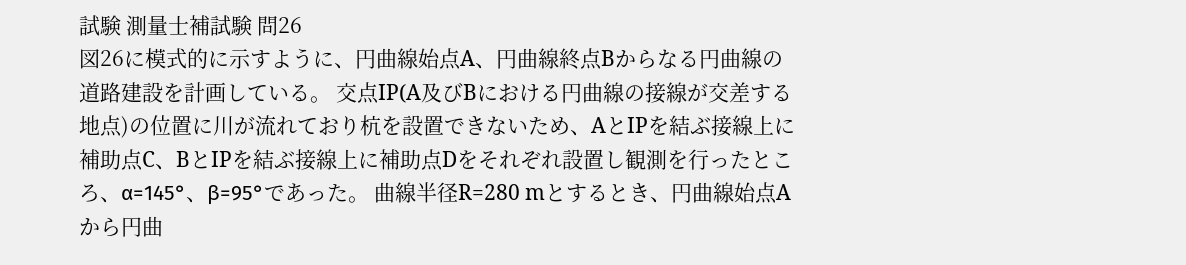試験 測量士補試験 問26
図26に模式的に示すように、円曲線始点A、円曲線終点Bからなる円曲線の道路建設を計画している。 交点IP(A及びBにおける円曲線の接線が交差する地点)の位置に川が流れており杭を設置できないため、AとIPを結ぶ接線上に補助点C、BとIPを結ぶ接線上に補助点Dをそれぞれ設置し観測を行ったところ、α=145°、β=95°であった。 曲線半径R=280 mとするとき、円曲線始点Aから円曲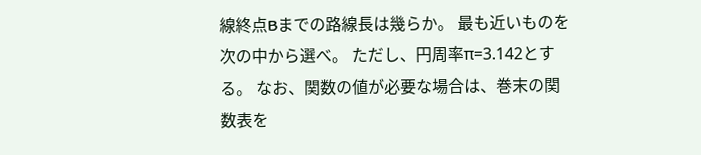線終点Bまでの路線長は幾らか。 最も近いものを次の中から選べ。 ただし、円周率π=3.142とする。 なお、関数の値が必要な場合は、巻末の関数表を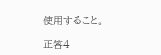使用すること。

正答4